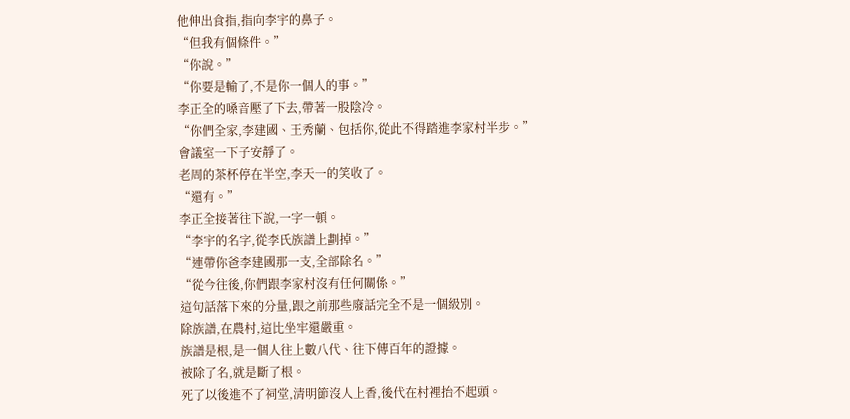他伸出食指,指向李宇的鼻子。
“但我有個條件。”
“你說。”
“你要是輸了,不是你一個人的事。”
李正全的嗓音壓了下去,帶著一股陰冷。
“你們全家,李建國、王秀蘭、包括你,從此不得踏進李家村半步。”
會議室一下子安靜了。
老周的茶杯停在半空,李天一的笑收了。
“還有。”
李正全接著往下說,一字一頓。
“李宇的名字,從李氏族譜上劃掉。”
“連帶你爸李建國那一支,全部除名。”
“從今往後,你們跟李家村沒有任何關係。”
這句話落下來的分量,跟之前那些廢話完全不是一個級別。
除族譜,在農村,這比坐牢還嚴重。
族譜是根,是一個人往上數八代、往下傳百年的證據。
被除了名,就是斷了根。
死了以後進不了祠堂,清明節沒人上香,後代在村裡抬不起頭。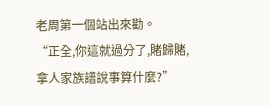老周第一個站出來勸。
“正全,你這就過分了,賭歸賭,拿人家族譜說事算什麼?”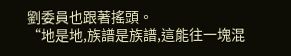劉委員也跟著搖頭。
“地是地,族譜是族譜,這能往一塊混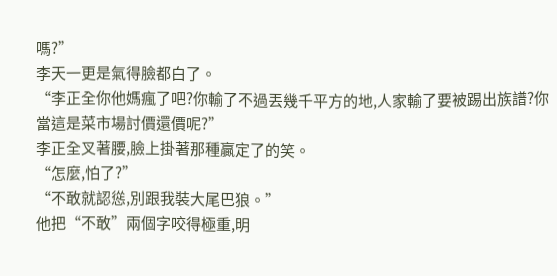嗎?”
李天一更是氣得臉都白了。
“李正全你他媽瘋了吧?你輸了不過丟幾千平方的地,人家輸了要被踢出族譜?你當這是菜市場討價還價呢?”
李正全叉著腰,臉上掛著那種贏定了的笑。
“怎麼,怕了?”
“不敢就認慫,別跟我裝大尾巴狼。”
他把“不敢”兩個字咬得極重,明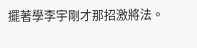擺著學李宇剛才那招激將法。